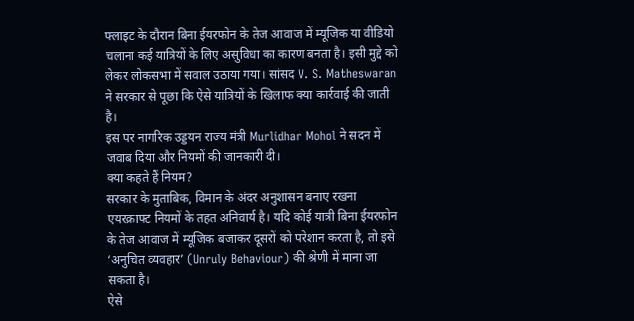फ्लाइट के दौरान बिना ईयरफोन के तेज आवाज में म्यूजिक या वीडियो चलाना कई यात्रियों के लिए असुविधा का कारण बनता है। इसी मुद्दे को लेकर लोकसभा में सवाल उठाया गया। सांसद V. S. Matheswaran ने सरकार से पूछा कि ऐसे यात्रियों के खिलाफ क्या कार्रवाई की जाती है।
इस पर नागरिक उड्डयन राज्य मंत्री Murlidhar Mohol ने सदन में जवाब दिया और नियमों की जानकारी दी।
क्या कहते हैं नियम?
सरकार के मुताबिक, विमान के अंदर अनुशासन बनाए रखना एयरक्राफ्ट नियमों के तहत अनिवार्य है। यदि कोई यात्री बिना ईयरफोन के तेज आवाज में म्यूजिक बजाकर दूसरों को परेशान करता है, तो इसे ‘अनुचित व्यवहार’ (Unruly Behaviour) की श्रेणी में माना जा सकता है।
ऐसे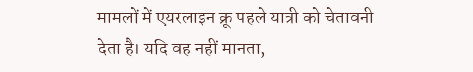मामलों में एयरलाइन क्रू पहले यात्री को चेतावनी देता है। यदि वह नहीं मानता,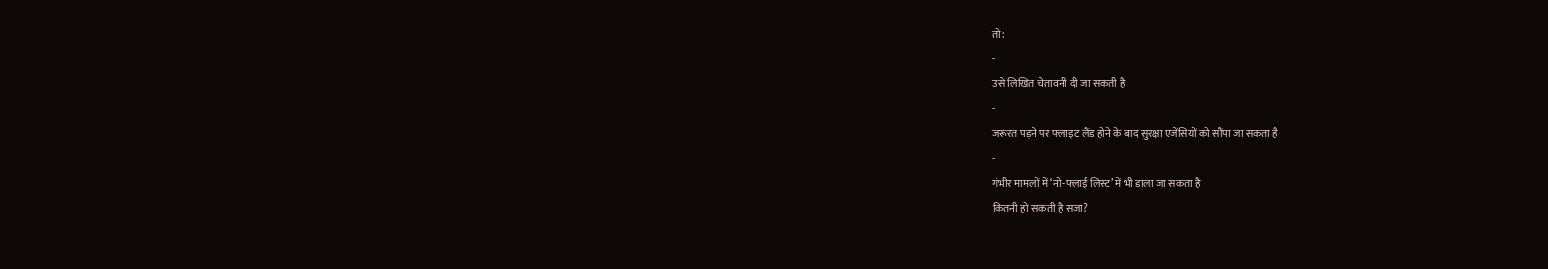तो:
-
उसे लिखित चेतावनी दी जा सकती है
-
जरूरत पड़ने पर फ्लाइट लैंड होने के बाद सुरक्षा एजेंसियों को सौंपा जा सकता है
-
गंभीर मामलों में ‘नो-फ्लाई लिस्ट’ में भी डाला जा सकता है
कितनी हो सकती है सजा?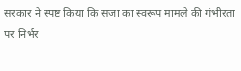सरकार ने स्पष्ट किया कि सजा का स्वरूप मामले की गंभीरता पर निर्भर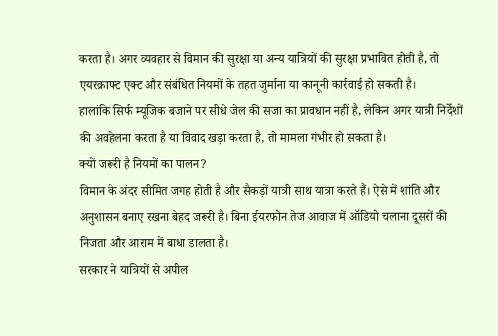करता है। अगर व्यवहार से विमान की सुरक्षा या अन्य यात्रियों की सुरक्षा प्रभावित होती है, तो एयरक्राफ्ट एक्ट और संबंधित नियमों के तहत जुर्माना या कानूनी कार्रवाई हो सकती है।
हालांकि सिर्फ म्यूजिक बजाने पर सीधे जेल की सजा का प्रावधान नहीं है, लेकिन अगर यात्री निर्देशों की अवहेलना करता है या विवाद खड़ा करता है, तो मामला गंभीर हो सकता है।
क्यों जरूरी है नियमों का पालन?
विमान के अंदर सीमित जगह होती है और सैकड़ों यात्री साथ यात्रा करते हैं। ऐसे में शांति और अनुशासन बनाए रखना बेहद जरूरी है। बिना ईयरफोन तेज आवाज में ऑडियो चलाना दूसरों की निजता और आराम में बाधा डालता है।
सरकार ने यात्रियों से अपील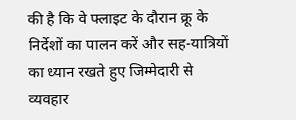की है कि वे फ्लाइट के दौरान क्रू के निर्देशों का पालन करें और सह-यात्रियों का ध्यान रखते हुए जिम्मेदारी से व्यवहार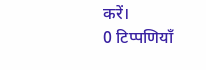करें।
0 टिप्पणियाँ